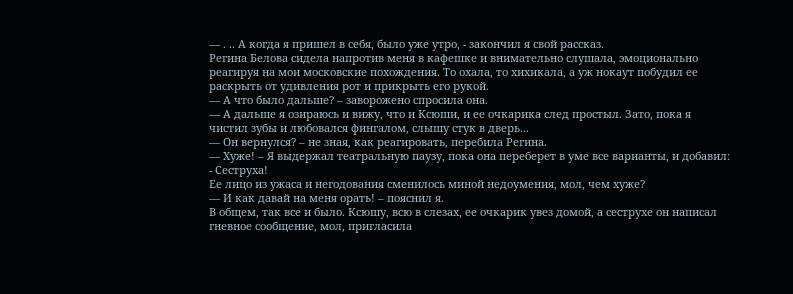— . .. А когда я пришел в себя, было уже утро, - закончил я свой рассказ.
Регина Белова сидела напротив меня в кафешке и внимательно слушала, эмоционально реагируя на мои московские похождения. То охала, то хихикала, а уж нокаут побудил ее раскрыть от удивления рот и прикрыть его рукой.
— А что было дальше? – заворожено спросила она.
— А дальше я озираюсь и вижу, что и Ксюши, и ее очкарика след простыл. Зато, пока я чистил зубы и любовался фингалом, слышу стук в дверь...
— Он вернулся? – не зная, как реагировать, перебила Регина.
— Хуже! – Я выдержал театральную паузу, пока она переберет в уме все варианты, и добавил: - Сеструха!
Ее лицо из ужаса и негодования сменилось миной недоумения, мол, чем хуже?
— И как давай на меня орать! – пояснил я.
В общем, так все и было. Ксюшу, всю в слезах, ее очкарик увез домой, а сеструхе он написал гневное сообщение, мол, пригласила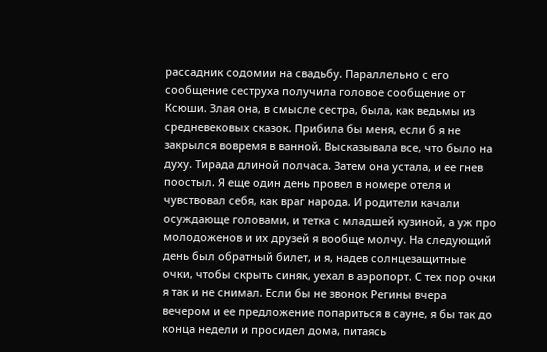рассадник содомии на свадьбу. Параллельно с его сообщение сеструха получила головое сообщение от Ксюши. Злая она, в смысле сестра, была, как ведьмы из средневековых сказок. Прибила бы меня, если б я не закрылся вовремя в ванной. Высказывала все, что было на духу. Тирада длиной полчаса. Затем она устала, и ее гнев поостыл. Я еще один день провел в номере отеля и чувствовал себя, как враг народа. И родители качали осуждающе головами, и тетка с младшей кузиной, а уж про молодоженов и их друзей я вообще молчу. На следующий день был обратный билет, и я, надев солнцезащитные очки, чтобы скрыть синяк, уехал в аэропорт. С тех пор очки я так и не снимал. Если бы не звонок Регины вчера вечером и ее предложение попариться в сауне, я бы так до конца недели и просидел дома, питаясь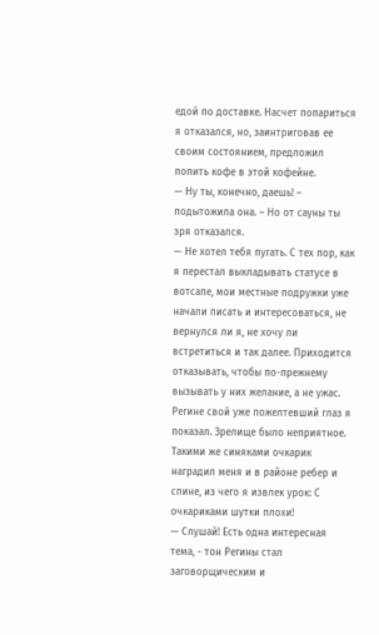едой по доставке. Насчет попариться я отказался, но, заинтриговав ее своим состоянием, предложил попить кофе в этой кофейне.
— Ну ты, конечно, даешь! – подытожила она. – Но от сауны ты зря отказался.
— Не хотел тебя пугать. С тех пор, как я перестал выкладывать статусе в вотсапе, мои местные подружки уже начали писать и интересоваться, не вернулся ли я, не хочу ли встретиться и так далее. Приходится отказывать, чтобы по-прежнему вызывать у них желание, а не ужас.
Регине свой уже пожелтевший глаз я показал. Зрелище было неприятное. Такими же синяками очкарик наградил меня и в районе ребер и спине, из чего я извлек урок: С очкариками шутки плохи!
— Слушай! Есть одна интересная тема, - тон Регины стал заговорщическим и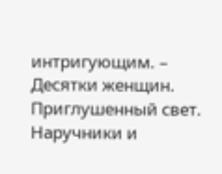интригующим. – Десятки женщин. Приглушенный свет. Наручники и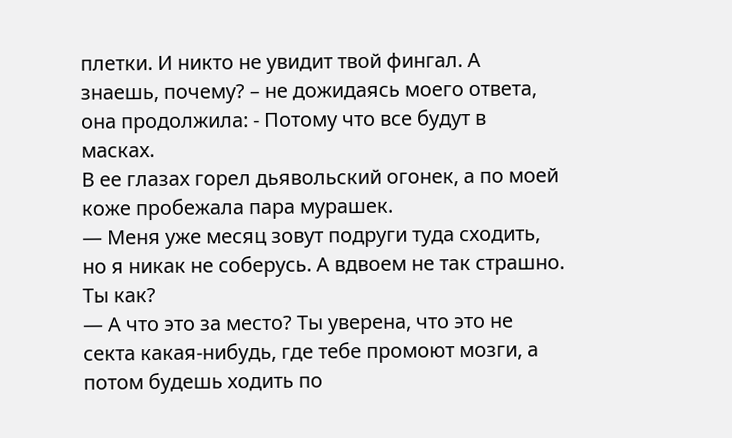плетки. И никто не увидит твой фингал. А знаешь, почему? – не дожидаясь моего ответа, она продолжила: - Потому что все будут в масках.
В ее глазах горел дьявольский огонек, а по моей коже пробежала пара мурашек.
— Меня уже месяц зовут подруги туда сходить, но я никак не соберусь. А вдвоем не так страшно. Ты как?
— А что это за место? Ты уверена, что это не секта какая-нибудь, где тебе промоют мозги, а потом будешь ходить по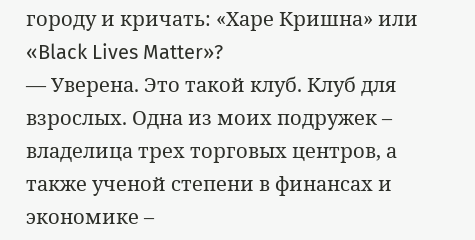городу и кричать: «Харе Кришна» или «Black Lives Matter»?
— Уверена. Это такой клуб. Клуб для взрослых. Одна из моих подружек – владелица трех торговых центров, а также ученой степени в финансах и экономике –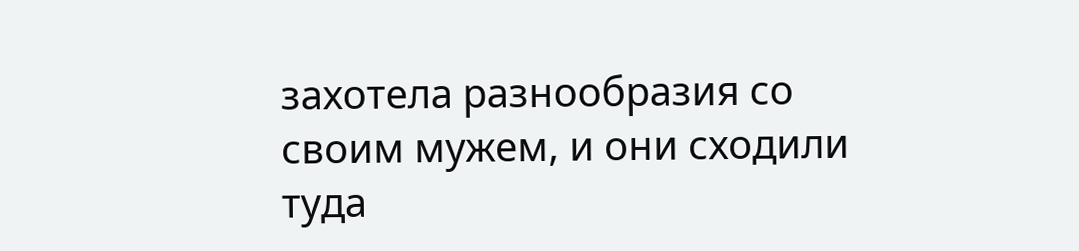захотела разнообразия со своим мужем, и они сходили туда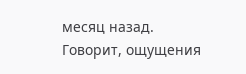месяц назад. Говорит, ощущения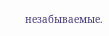незабываемые.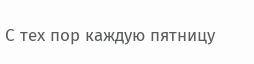С тех пор каждую пятницу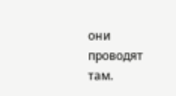они проводят там.